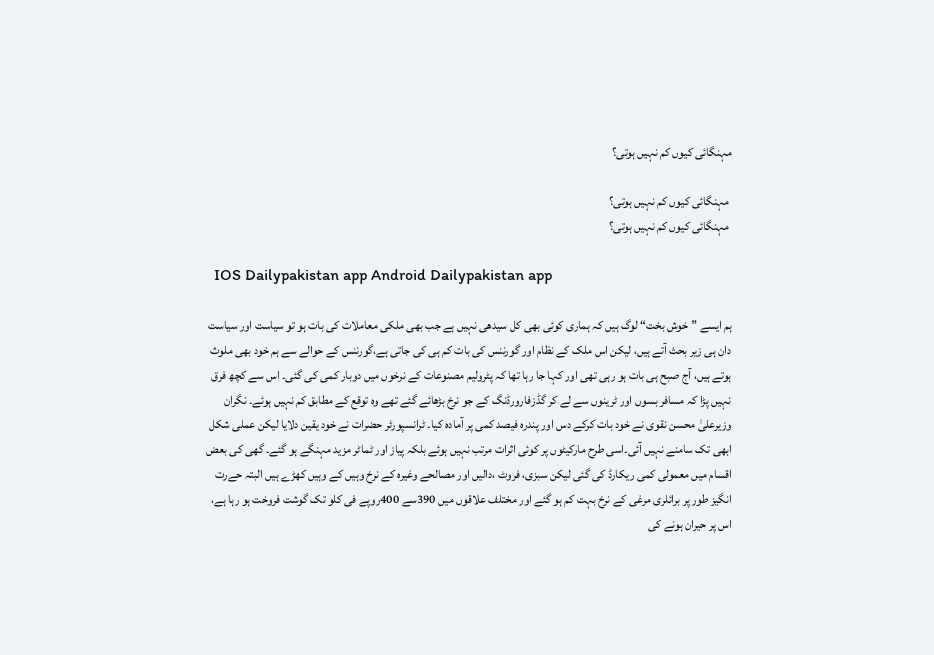مہنگائی کیوں کم نہیں ہوتی؟

 مہنگائی کیوں کم نہیں ہوتی؟
 مہنگائی کیوں کم نہیں ہوتی؟

  IOS Dailypakistan app Android Dailypakistan app

ہم ایسے ”خوش بخت“ لوگ ہیں کہ ہماری کوئی بھی کل سیدھی نہیں ہے جب بھی ملکی معاملات کی بات ہو تو سیاست اور سیاست دان ہی زیر بحث آتے ہیں، لیکن اس ملک کے نظام اور گورننس کی بات کم ہی کی جاتی ہے،گورننس کے حوالے سے ہم خود بھی ملوث ہوتے ہیں، آج صبح ہی بات ہو رہی تھی اور کہا جا رہا تھا کہ پٹرولیم مصنوعات کے نرخوں میں دوبار کمی کی گئی۔ اس سے کچھ فرق نہیں پڑا کہ مسافر بسوں اور ٹرینوں سے لے کر گڈزفارورڈنگ کے جو نرخ بڑھائے گئے تھے وہ توقع کے مطابق کم نہیں ہوئے۔ نگران وزیرعلیٰ محسن نقوی نے خود بات کرکے دس اور پندرہ فیصد کمی پر آمادہ کیا۔ ٹرانسپورٹر حضرات نے خود یقین دلایا لیکن عملی شکل ابھی تک سامنے نہیں آئی۔اسی طرح مارکیٹوں پر کوئی اثرات مرتب نہیں ہوئے بلکہ پیاز اور ٹماٹر مزید مہنگے ہو گئے۔ گھی کی بعض اقسام میں معمولی کمی ریکارڈ کی گئی لیکن سبزی، فروٹ ،دالیں اور مصالحے وغیرہ کے نرخ وہیں کے وہیں کھڑے ہیں البتہ حےرت انگیز طور پر برائلری مرغی کے نرخ بہت کم ہو گئے اور مختلف علاقوں میں 390سے 400روپے فی کلو تک گوشت فروخت ہو رہا ہے، اس پر حیران ہونے کی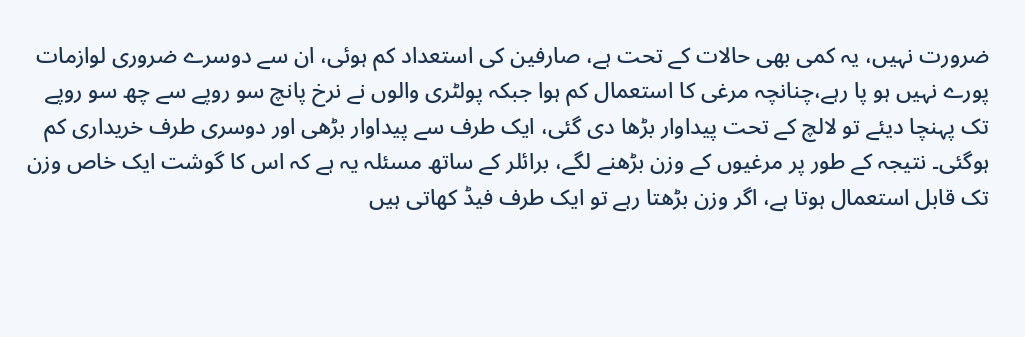ضرورت نہیں، یہ کمی بھی حالات کے تحت ہے، صارفین کی استعداد کم ہوئی، ان سے دوسرے ضروری لوازمات پورے نہیں ہو پا رہے،چنانچہ مرغی کا استعمال کم ہوا جبکہ پولٹری والوں نے نرخ پانچ سو روپے سے چھ سو روپے تک پہنچا دیئے تو لالچ کے تحت پیداوار بڑھا دی گئی، ایک طرف سے پیداوار بڑھی اور دوسری طرف خریداری کم ہوگئی۔ نتیجہ کے طور پر مرغیوں کے وزن بڑھنے لگے، برائلر کے ساتھ مسئلہ یہ ہے کہ اس کا گوشت ایک خاص وزن تک قابل استعمال ہوتا ہے، اگر وزن بڑھتا رہے تو ایک طرف فیڈ کھاتی ہیں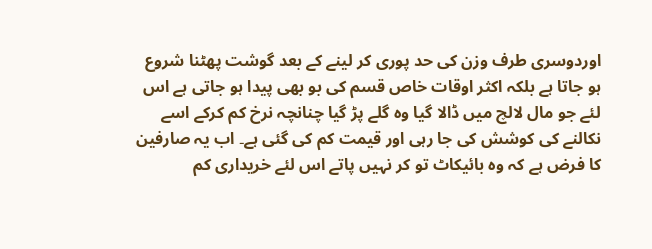اوردوسری طرف وزن کی حد پوری کر لینے کے بعد گوشت پھٹنا شروع ہو جاتا ہے بلکہ اکثر اوقات خاص قسم کی بو بھی پیدا ہو جاتی ہے اس لئے جو مال لالچ میں ڈالا گیا وہ گلے پڑ گیا چنانچہ نرخ کم کرکے اسے نکالنے کی کوشش کی جا رہی اور قیمت کم کی گئی ہے۔ اب یہ صارفین کا فرض ہے کہ وہ بائیکاٹ تو کر نہیں پاتے اس لئے خریداری کم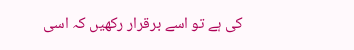کی ہے تو اسے برقرار رکھیں کہ اسی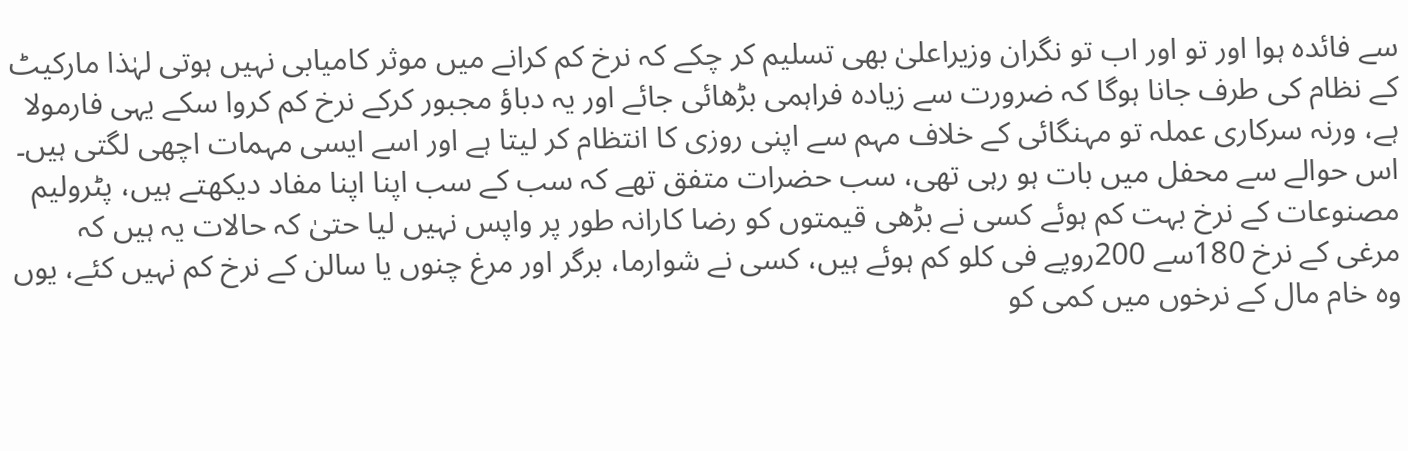سے فائدہ ہوا اور تو اور اب تو نگران وزیراعلیٰ بھی تسلیم کر چکے کہ نرخ کم کرانے میں موثر کامیابی نہیں ہوتی لہٰذا مارکیٹ کے نظام کی طرف جانا ہوگا کہ ضرورت سے زیادہ فراہمی بڑھائی جائے اور یہ دباؤ مجبور کرکے نرخ کم کروا سکے یہی فارمولا ہے، ورنہ سرکاری عملہ تو مہنگائی کے خلاف مہم سے اپنی روزی کا انتظام کر لیتا ہے اور اسے ایسی مہمات اچھی لگتی ہیں۔ اس حوالے سے محفل میں بات ہو رہی تھی، سب حضرات متفق تھے کہ سب کے سب اپنا اپنا مفاد دیکھتے ہیں، پٹرولیم مصنوعات کے نرخ بہت کم ہوئے کسی نے بڑھی قیمتوں کو رضا کارانہ طور پر واپس نہیں لیا حتیٰ کہ حالات یہ ہیں کہ مرغی کے نرخ 180سے 200روپے فی کلو کم ہوئے ہیں، کسی نے شوارما، برگر اور مرغ چنوں یا سالن کے نرخ کم نہیں کئے، یوں وہ خام مال کے نرخوں میں کمی کو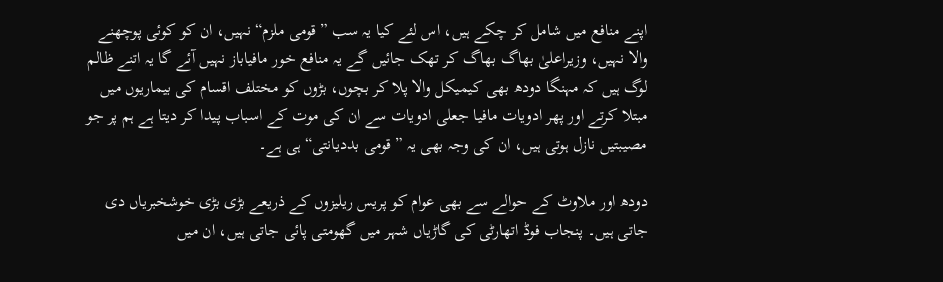اپنے منافع میں شامل کر چکے ہیں، اس لئے کیا یہ سب ”قومی ملزم“ نہیں، ان کو کوئی پوچھنے والا نہیں، وزیراعلیٰ بھاگ بھاگ کر تھک جائیں گے یہ منافع خور مافیاباز نہیں آئے گا یہ اتنے ظالم لوگ ہیں کہ مہنگا دودھ بھی کیمیکل والا پلا کر بچوں، بڑوں کو مختلف اقسام کی بیماریوں میں مبتلا کرتے اور پھر ادویات مافیا جعلی ادویات سے ان کی موت کے اسباب پیدا کر دیتا ہے ہم پر جو مصیبتیں نازل ہوتی ہیں، ان کی وجہ بھی یہ ”قومی بددیانتی“ ہی ہے۔

دودھ اور ملاوٹ کے حوالے سے بھی عوام کو پریس ریلیزوں کے ذریعے بڑی بڑی خوشخبریاں دی جاتی ہیں۔ پنجاب فوڈ اتھارٹی کی گاڑیاں شہر میں گھومتی پائی جاتی ہیں، ان میں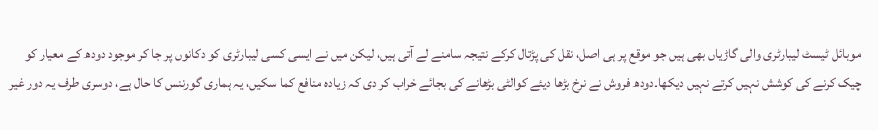موبائل ٹیسٹ لیبارٹری والی گاڑیاں بھی ہیں جو موقع پر ہی اصل، نقل کی پڑتال کرکے نتیجہ سامنے لے آتی ہیں، لیکن میں نے ایسی کسی لیبارٹری کو دکانوں پر جا کر موجود دودھ کے معیار کو چیک کرنے کی کوشش نہیں کرتے نہیں دیکھا۔دودھ فروش نے نرخ بڑھا دیئے کوالٹی بڑھانے کی بجائے خراب کر دی کہ زیادہ منافع کما سکیں، یہ ہماری گورننس کا حال ہے، دوسری طرف یہ دور غیر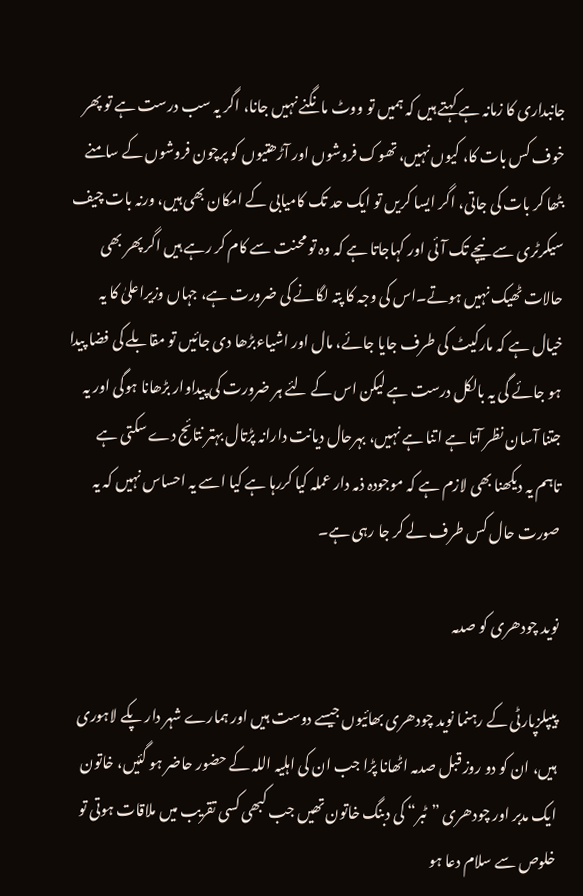جانبداری کا زمانہ ہے کہتے ہیں کہ ہمیں تو ووٹ مانگنے نہیں جانا، اگر یہ سب درست ہے تو پھر خوف کس بات کا، کیوں نہیں، تھوک فروشوں اور آڑھتیوں کو پرچون فروشوں کے سامنے بٹھا کر بات کی جاتی، اگر ایسا کریں تو ایک حد تک کامیابی کے امکان بھی ہیں، ورنہ بات چیف سیکرٹری سے نیچے تک آئی اور کہاجاتا ہے کہ وہ تو محنت سے کام کر رہے ہیں اگر پھر بھی حالات ٹھیک نہیں ہوتے۔اس کی وجہ کا پتہ لگانے کی ضرورت ہے، جہاں وزیراعلیٰ کا یہ خیال ہے کہ مارکیٹ کی طرف جایا جائے، مال اور اشیاءبڑھا دی جائیں تو مقابلے کی فضا پیدا ہو جائے گی یہ بالکل درست ہے لیکن اس کے لئے ہر ضرورت کی پیداوار بڑھانا ہوگی اور یہ جتنا آسان نظر آتا ہے اتنا ہے نہیں، بہرحال دیانت دارانہ پڑتال بہتر نتائج دے سکتی ہے تاہم یہ دیکھنا بھی لازم ہے کہ موجودہ ذمہ دار عملہ کیا کررہا ہے کیا اسے یہ احساس نہیں کہ یہ صورت حال کس طرف لے کر جا رہی ہے۔

نوید چودھری کو صدمہ

پیپلزپارٹی کے رہنما نوید چودھری بھائیوں جیسے دوست ہیں اور ہمارے شہر دار پکے لاہوری ہیں، ان کو دو روز قبل صدمہ اٹھانا پڑا جب ان کی اہلیہ اللہ کے حضور حاضر ہو گئیں، خاتون ایک مدبر اور چودھری ”ٹبر“ کی دبنگ خاتون تھیں جب کبھی کسی تقریب میں ملاقات ہوتی تو خلوص سے سلام دعا ہو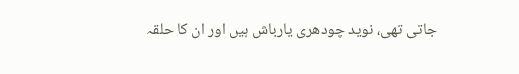جاتی تھی، نوید چودھری یارباش ہیں اور ان کا حلقہ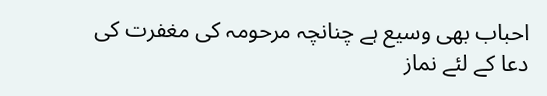احباب بھی وسیع ہے چنانچہ مرحومہ کی مغفرت کی دعا کے لئے نماز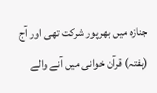جنازہ میں بھرپور شرکت تھی اور آج (ہفتہ) قرآن خوانی میں آنے والے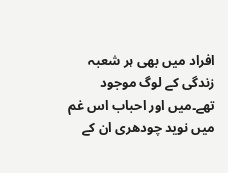افراد میں بھی ہر شعبہ زندگی کے لوگ موجود تھے۔میں اور احباب اس غم میں نوید چودھری ان کے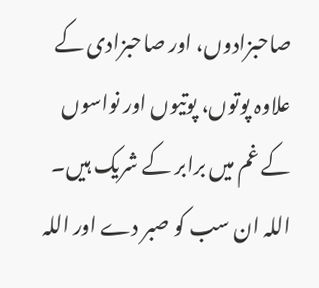صاحبزادوں، اور صاحبزادی کے علاوہ پوتوں، پوتیوں اور نواسوں کے غم میں برابر کے شریک ہیں۔ اللہ ان سب کو صبر دے اور اللہ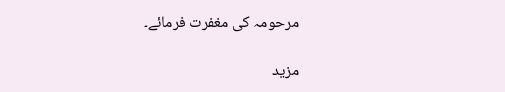مرحومہ کی مغفرت فرمائے۔

مزید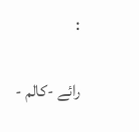:

رائے -کالم -